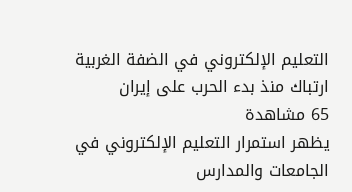التعليم الإلكتروني في الضفة الغربية ارتباك منذ بدء الحرب على إيران
65 مشاهدة
يظهر استمرار التعليم الإلكتروني في الجامعات والمدارس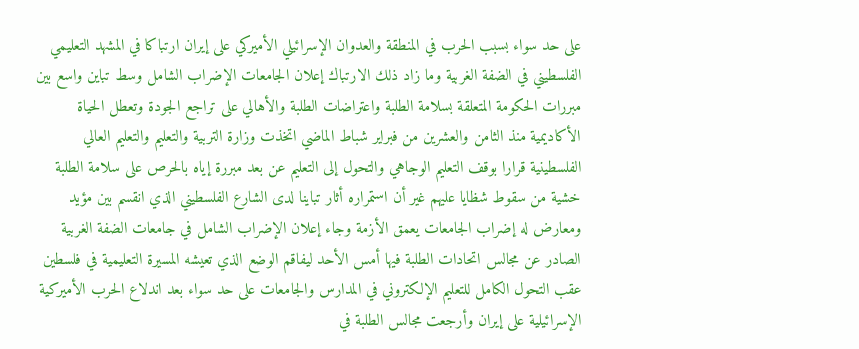على حد سواء بسبب الحرب في المنطقة والعدوان الإسرائيلي الأميركي على إيران ارتباكا في المشهد التعليمي الفلسطيني في الضفة الغربية وما زاد ذلك الارتباك إعلان الجامعات الإضراب الشامل وسط تباين واسع بين مبررات الحكومة المتعلقة بسلامة الطلبة واعتراضات الطلبة والأهالي على تراجع الجودة وتعطل الحياة الأكاديمية منذ الثامن والعشرين من فبراير شباط الماضي اتخذت وزارة التربية والتعليم والتعليم العالي الفلسطينية قرارا بوقف التعليم الوجاهي والتحول إلى التعليم عن بعد مبررة إياه بالحرص على سلامة الطلبة خشية من سقوط شظايا عليهم غير أن استمراره أثار تباينا لدى الشارع الفلسطيني الذي انقسم بين مؤيد ومعارض له إضراب الجامعات يعمق الأزمة وجاء إعلان الإضراب الشامل في جامعات الضفة الغربية الصادر عن مجالس اتحادات الطلبة فيها أمس الأحد ليفاقم الوضع الذي تعيشه المسيرة التعليمية في فلسطين عقب التحول الكامل للتعليم الإلكتروني في المدارس والجامعات على حد سواء بعد اندلاع الحرب الأميركية الإسرائيلية على إيران وأرجعت مجالس الطلبة في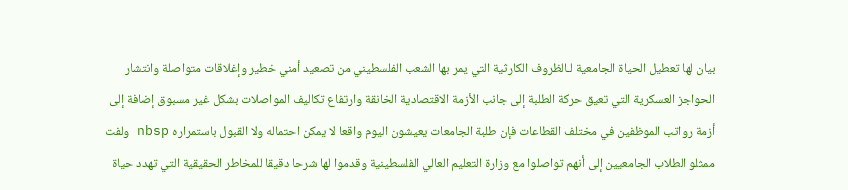بيان لها تعطيل الحياة الجامعية لـالظروف الكارثية التي يمر بها الشعب الفلسطيني من تصعيد أمني خطير وإغلاقات متواصلة وانتشار الحواجز العسكرية التي تعيق حركة الطلبة إلى جانب الأزمة الاقتصادية الخانقة وارتفاع تكاليف المواصلات بشكل غير مسبوق إضافة إلى أزمة رواتب الموظفين في مختلف القطاعات فإن طلبة الجامعات يعيشون اليوم واقعا لا يمكن احتماله ولا القبول باستمراره nbsp ولفت ممثلو الطلاب الجامعيين إلى أنهم تواصلوا مع وزارة التعليم العالي الفلسطينية وقدموا لها شرحا دقيقا للمخاطر الحقيقية التي تهدد حياة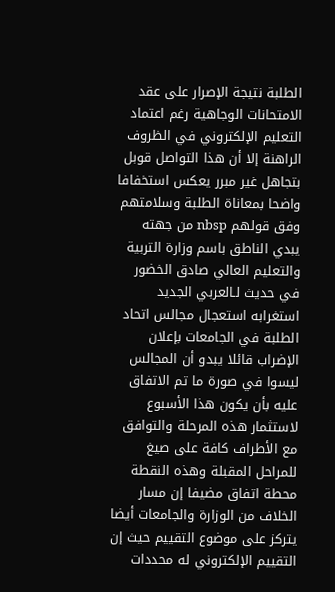الطلبة نتيجة الإصرار على عقد الامتحانات الوجاهية رغم اعتماد التعليم الإلكتروني في الظروف الراهنة إلا أن هذا التواصل قوبل بتجاهل غير مبرر يعكس استخفافا واضحا بمعاناة الطلبة وسلامتهم وفق قولهم nbsp من جهته يبدي الناطق باسم وزارة التربية والتعليم العالي صادق الخضور في حديث لـالعربي الجديد استغرابه استعجال مجالس اتحاد الطلبة في الجامعات بإعلان الإضراب قائلا يبدو أن المجالس ليسوا في صورة ما تم الاتفاق عليه بأن يكون هذا الأسبوع لاستثمار هذه المرحلة والتوافق مع الأطراف كافة على صيغ للمراحل المقبلة وهذه النقطة محطة اتفاق مضيفا إن مسار الخلاف من الوزارة والجامعات أيضا يتركز على موضوع التقييم حيث إن التقييم الإلكتروني له محددات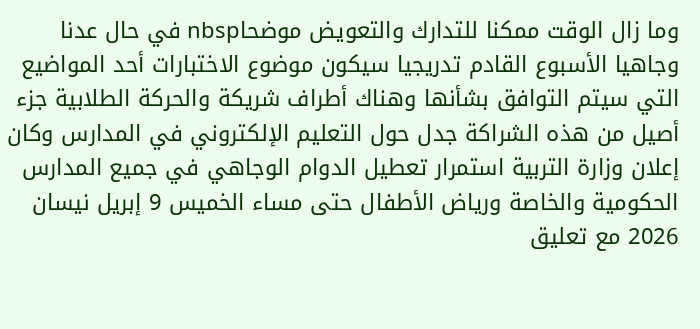وما زال الوقت ممكنا للتدارك والتعويض موضحاnbsp في حال عدنا وجاهيا الأسبوع القادم تدريجيا سيكون موضوع الاختبارات أحد المواضيع التي سيتم التوافق بشأنها وهناك أطراف شريكة والحركة الطلابية جزء أصيل من هذه الشراكة جدل حول التعليم الإلكتروني في المدارس وكان إعلان وزارة التربية استمرار تعطيل الدوام الوجاهي في جميع المدارس الحكومية والخاصة ورياض الأطفال حتى مساء الخميس 9 إبريل نيسان 2026 مع تعليق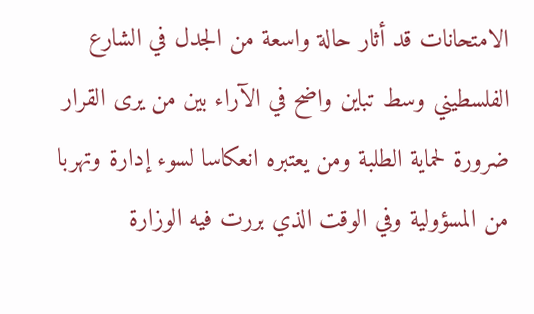الامتحانات قد أثار حالة واسعة من الجدل في الشارع الفلسطيني وسط تباين واضح في الآراء بين من يرى القرار ضرورة لحماية الطلبة ومن يعتبره انعكاسا لسوء إدارة وتهربا من المسؤولية وفي الوقت الذي بررت فيه الوزارة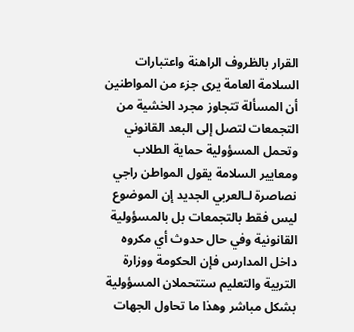القرار بالظروف الراهنة واعتبارات السلامة العامة يرى جزء من المواطنين أن المسألة تتجاوز مجرد الخشية من التجمعات لتصل إلى البعد القانوني وتحمل المسؤولية حماية الطلاب ومعايير السلامة يقول المواطن راجي نصاصرة لـالعربي الجديد إن الموضوع ليس فقط بالتجمعات بل بالمسؤولية القانونية وفي حال حدوث أي مكروه داخل المدارس فإن الحكومة ووزارة التربية والتعليم ستتحملان المسؤولية بشكل مباشر وهذا ما تحاول الجهات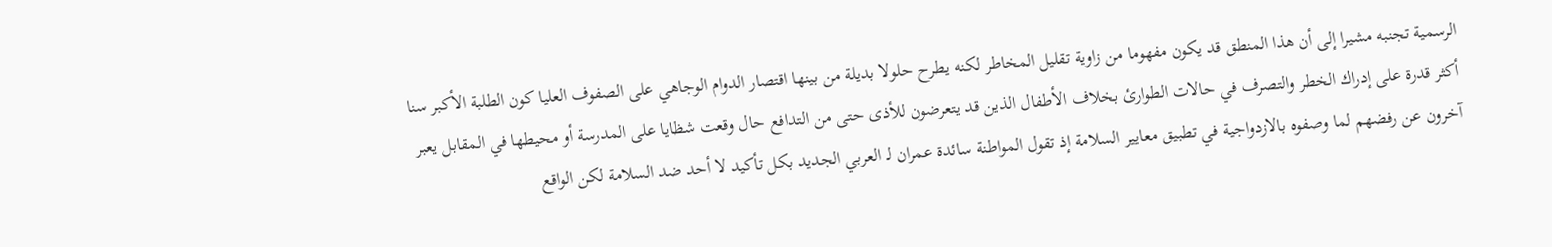الرسمية تجنبه مشيرا إلى أن هذا المنطق قد يكون مفهوما من زاوية تقليل المخاطر لكنه يطرح حلولا بديلة من بينها اقتصار الدوام الوجاهي على الصفوف العليا كون الطلبة الأكبر سنا أكثر قدرة على إدراك الخطر والتصرف في حالات الطوارئ بخلاف الأطفال الذين قد يتعرضون للأذى حتى من التدافع حال وقعت شظايا على المدرسة أو محيطها في المقابل يعبر آخرون عن رفضهم لما وصفوه بالازدواجية في تطبيق معايير السلامة إذ تقول المواطنة سائدة عمران لـ العربي الجديد بكل تأكيد لا أحد ضد السلامة لكن الواقع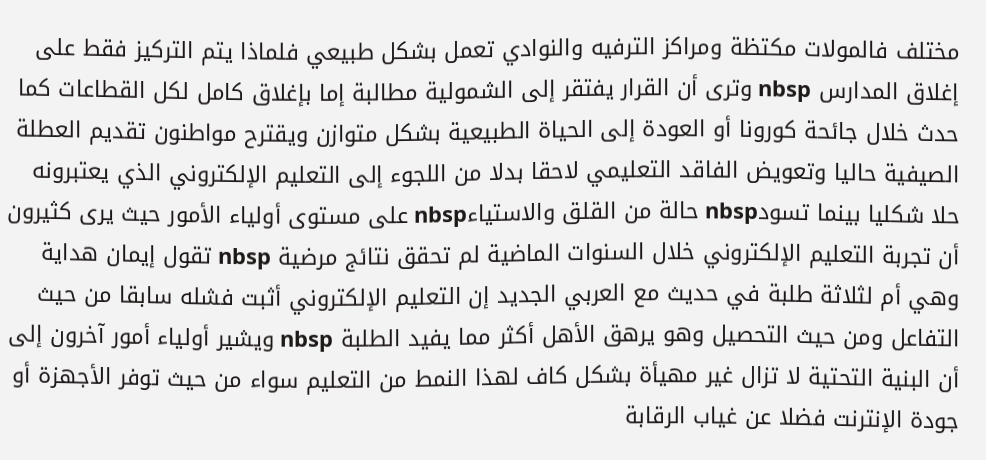مختلف فالمولات مكتظة ومراكز الترفيه والنوادي تعمل بشكل طبيعي فلماذا يتم التركيز فقط على إغلاق المدارس nbsp وترى أن القرار يفتقر إلى الشمولية مطالبة إما بإغلاق كامل لكل القطاعات كما حدث خلال جائحة كورونا أو العودة إلى الحياة الطبيعية بشكل متوازن ويقترح مواطنون تقديم العطلة الصيفية حاليا وتعويض الفاقد التعليمي لاحقا بدلا من اللجوء إلى التعليم الإلكتروني الذي يعتبرونه حلا شكليا بينما تسودnbsp حالة من القلق والاستياءnbsp على مستوى أولياء الأمور حيث يرى كثيرون أن تجربة التعليم الإلكتروني خلال السنوات الماضية لم تحقق نتائج مرضية nbsp تقول إيمان هداية وهي أم لثلاثة طلبة في حديث مع العربي الجديد إن التعليم الإلكتروني أثبت فشله سابقا من حيث التفاعل ومن حيث التحصيل وهو يرهق الأهل أكثر مما يفيد الطلبة nbsp ويشير أولياء أمور آخرون إلى أن البنية التحتية لا تزال غير مهيأة بشكل كاف لهذا النمط من التعليم سواء من حيث توفر الأجهزة أو جودة الإنترنت فضلا عن غياب الرقابة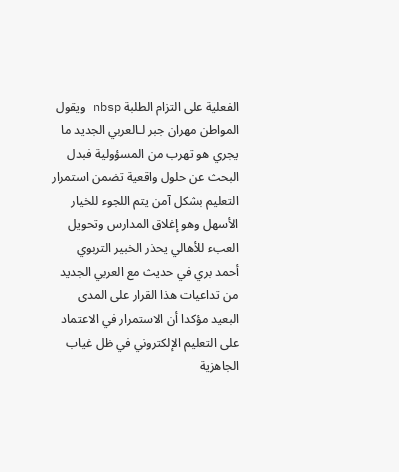الفعلية على التزام الطلبة nbsp ويقول المواطن مهران جبر لـالعربي الجديد ما يجري هو تهرب من المسؤولية فبدل البحث عن حلول واقعية تضمن استمرار التعليم بشكل آمن يتم اللجوء للخيار الأسهل وهو إغلاق المدارس وتحويل العبء للأهالي يحذر الخبير التربوي أحمد بري في حديث مع العربي الجديد من تداعيات هذا القرار على المدى البعيد مؤكدا أن الاستمرار في الاعتماد على التعليم الإلكتروني في ظل غياب الجاهزية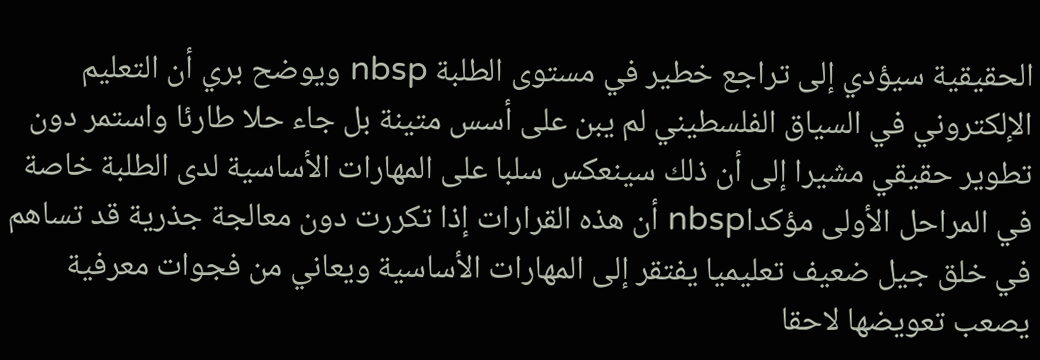الحقيقية سيؤدي إلى تراجع خطير في مستوى الطلبة nbsp ويوضح بري أن التعليم الإلكتروني في السياق الفلسطيني لم يبن على أسس متينة بل جاء حلا طارئا واستمر دون تطوير حقيقي مشيرا إلى أن ذلك سينعكس سلبا على المهارات الأساسية لدى الطلبة خاصة في المراحل الأولى مؤكداnbsp أن هذه القرارات إذا تكررت دون معالجة جذرية قد تساهم في خلق جيل ضعيف تعليميا يفتقر إلى المهارات الأساسية ويعاني من فجوات معرفية يصعب تعويضها لاحقا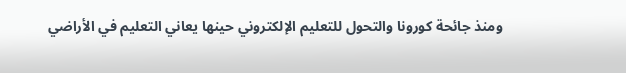ومنذ جائحة كورونا والتحول للتعليم الإلكتروني حينها يعاني التعليم في الأراضي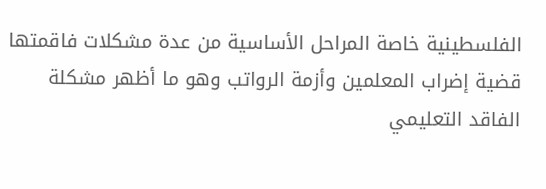الفلسطينية خاصة المراحل الأساسية من عدة مشكلات فاقمتها قضية إضراب المعلمين وأزمة الرواتب وهو ما أظهر مشكلة الفاقد التعليمي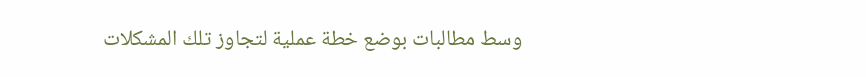وسط مطالبات بوضع خطة عملية لتجاوز تلك المشكلات